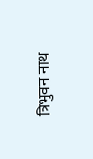त्रिभुवन नाथ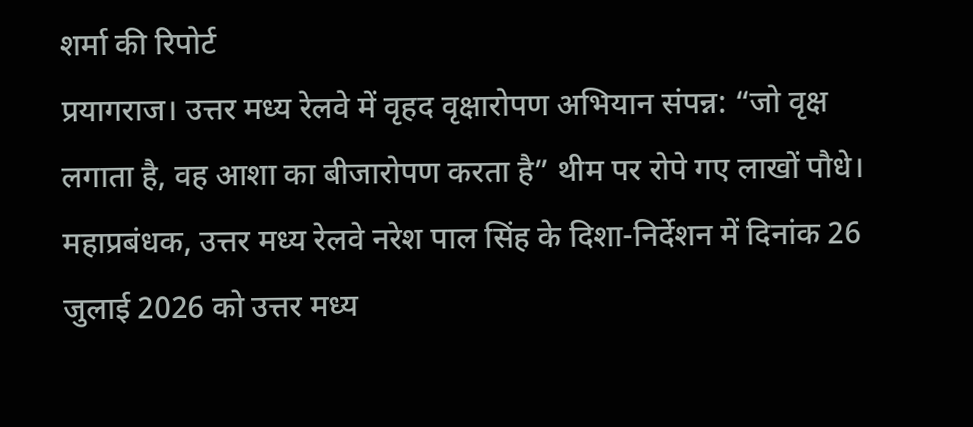शर्मा की रिपोर्ट
प्रयागराज। उत्तर मध्य रेलवे में वृहद वृक्षारोपण अभियान संपन्न: “जो वृक्ष लगाता है, वह आशा का बीजारोपण करता है” थीम पर रोपे गए लाखों पौधे। महाप्रबंधक, उत्तर मध्य रेलवे नरेश पाल सिंह के दिशा-निर्देशन में दिनांक 26 जुलाई 2026 को उत्तर मध्य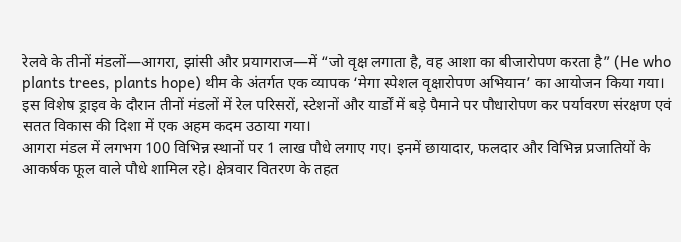रेलवे के तीनों मंडलों—आगरा, झांसी और प्रयागराज—में “जो वृक्ष लगाता है, वह आशा का बीजारोपण करता है” (He who plants trees, plants hope) थीम के अंतर्गत एक व्यापक ‘मेगा स्पेशल वृक्षारोपण अभियान’ का आयोजन किया गया। इस विशेष ड्राइव के दौरान तीनों मंडलों में रेल परिसरों, स्टेशनों और यार्डों में बड़े पैमाने पर पौधारोपण कर पर्यावरण संरक्षण एवं सतत विकास की दिशा में एक अहम कदम उठाया गया।
आगरा मंडल में लगभग 100 विभिन्न स्थानों पर 1 लाख पौधे लगाए गए। इनमें छायादार, फलदार और विभिन्न प्रजातियों के आकर्षक फूल वाले पौधे शामिल रहे। क्षेत्रवार वितरण के तहत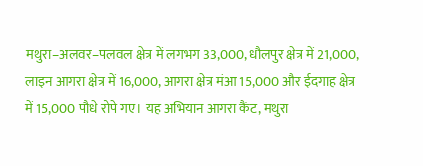मथुरा–अलवर–पलवल क्षेत्र में लगभग 33,000, धौलपुर क्षेत्र में 21,000, लाइन आगरा क्षेत्र में 16,000, आगरा क्षेत्र मंआ 15,000 और ईदगाह क्षेत्र में 15,000 पौधे रोपे गए। यह अभियान आगरा कैंट, मथुरा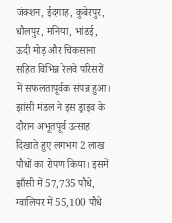जंक्शन, ईदगाह, कुबेरपुर, धौलपुर, मनिया, भांडई, ऊदी मोड़ और चिकसाना सहित विभिन्न रेलवे परिसरों में सफलतापूर्वक संपन्न हुआ।
झांसी मंडल ने इस ड्राइव के दौरान अभूतपूर्व उत्साह दिखाते हुए लगभग 2 लाख पौधों का रोपण किया। इसमें झाँसी में 57,735 पौधे, ग्वालियर में 55,100 पौधे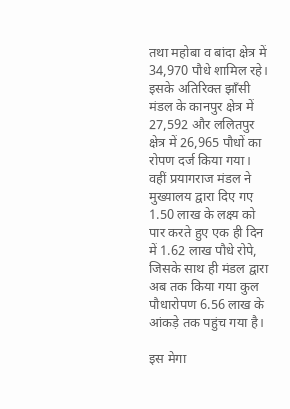तथा महोबा व बांदा क्षेत्र में 34,970 पौधे शामिल रहे। इसके अतिरिक्त झाँसी मंडल के कानपुर क्षेत्र में 27,592 और ललितपुर क्षेत्र में 26,965 पौधों का रोपण दर्ज किया गया। वहीं प्रयागराज मंडल ने मुख्यालय द्वारा दिए गए 1.50 लाख के लक्ष्य को पार करते हुए एक ही दिन में 1.62 लाख पौधे रोपे, जिसके साथ ही मंडल द्वारा अब तक किया गया कुल पौधारोपण 6.56 लाख के आंकड़े तक पहुंच गया है।

इस मेगा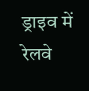ड्राइव में रेलवे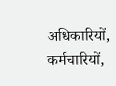अधिकारियों, कर्मचारियों,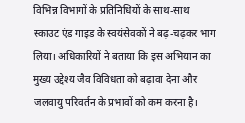विभिन्न विभागों के प्रतिनिधियों के साथ-साथ स्काउट एंड गाइड के स्वयंसेवकों ने बढ़-चढ़कर भाग लिया। अधिकारियों ने बताया कि इस अभियान का मुख्य उद्देश्य जैव विविधता को बढ़ावा देना और जलवायु परिवर्तन के प्रभावों को कम करना है।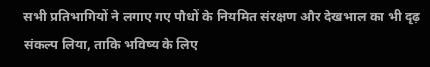सभी प्रतिभागियों ने लगाए गए पौधों के नियमित संरक्षण और देखभाल का भी दृढ़ संकल्प लिया, ताकि भविष्य के लिए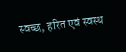स्वच्छ, हरित एवं स्वस्थ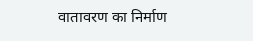वातावरण का निर्माण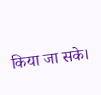किया जा सके।